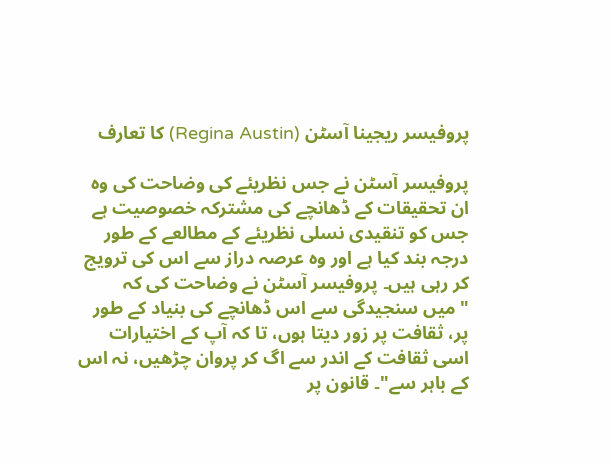پروفیسر ریجینا آسٹن (Regina Austin) کا تعارف

پروفیسر آسٹن نے جس نظریئے کی وضاحت کی وہ ان تحقیقات کے ڈھانچے کی مشترکہ خصوصیت ہے جس کو تنقیدی نسلی نظریئے کے مطالعے کے طور درجہ بند کیا ہے اور وہ عرصہ دراز سے اس کی ترویج کر رہی ہیں۔ پروفیسر آسٹن نے وضاحت کی کہ "میں سنجیدگی سے اس ڈھانچے کی بنیاد کے طور پر، ثقافت پر زور دیتا ہوں، تا کہ آپ کے اختیارات اسی ثقافت کے اندر سے اگ کر پروان چڑھیں، نہ اس کے باہر سے"۔ قانون پر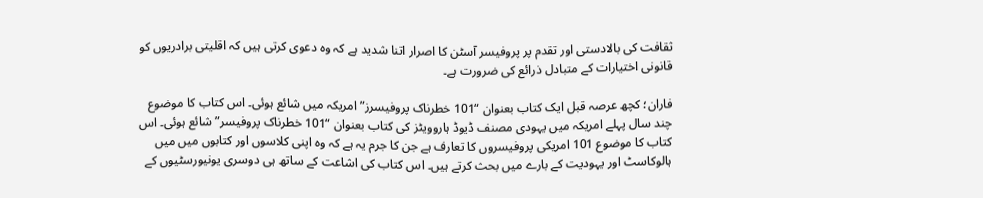ثقافت کی بالادستی اور تقدم پر پروفیسر آسٹن کا اصرار اتنا شدید ہے کہ وہ دعوی کرتی ہیں کہ اقلیتی برادریوں کو قانونی اختیارات کے متبادل ذرائع کی ضرورت ہے۔

فاران؛ کچھ عرصہ قبل ایک کتاب بعنوان “101 خطرناک پروفیسرز” امریکہ میں شائع ہوئی۔ اس کتاب کا موضوع چند سال پہلے امریکہ میں یہودی مصنف ڈیوڈ ہاروویٹز کی کتاب بعنوان “101 خطرناک پروفیسر” شائع ہوئی۔ اس کتاب کا موضوع 101 امریکی پروفیسروں کا تعارف ہے جن کا جرم یہ ہے کہ وہ اپنی کلاسوں اور کتابوں میں میں ہالوکاسٹ اور یہودیت کے بارے میں بحث کرتے ہیں۔ اس کتاب کی اشاعت کے ساتھ ہی دوسری یونیورسٹیوں کے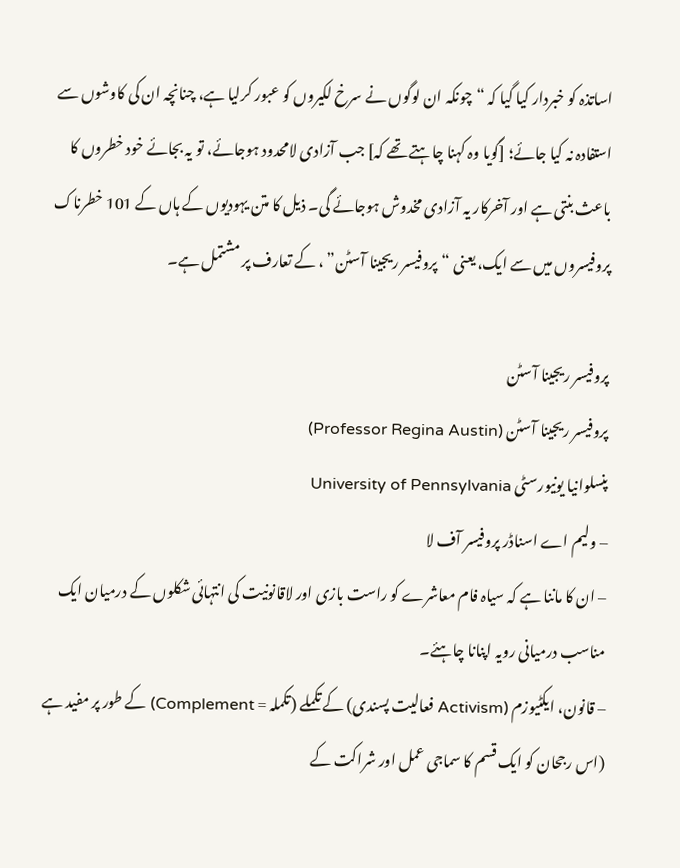اساتذہ کو خبردار کیا گیا کہ “چونکہ ان لوگوں نے سرخ لکیروں کو عبور کرلیا ہے، چنانچہ ان کی کاوشوں سے استفادہ نہ کیا جائے؛ [گویا وہ کہنا چاہتے تھے کہ] جب آزادی لامحدود ہوجائے، تو یہ بجائے خود خطروں کا باعث بنتی ہے اور آخرکار یہ آزادی مخدوش ہوجائے گی۔ ذیل کا متن یہودیوں کے ہاں کے 101 خطرناک پروفیسروں میں سے ایک، یعنی “پروفیسر ریجینا آسٹن” ، کے تعارف پر مشتمل ہے۔

پروفیسر ریجینا آسٹن
پروفیسر ریجینا آسٹن (Professor Regina Austin)
پنسلوانیا یونیورسٹی University of Pennsylvania
– ولیم اے اسناڈر پروفیسر آف لا
– ان کا ماننا ہے کہ سیاہ فام معاشرے کو راست بازی اور لاقانونیت کی انتہائی شکلوں کے درمیان ایک مناسب درمیانی رویہ اپنانا چاہئے۔
– قانون، ایکٹیوزم (Activism فعالیت پسندی) کے تکملے (تکملہ = Complement) کے طور پر مفید ہے (اس رجحان کو ایک قسم کا سماجی عمل اور شراکت کے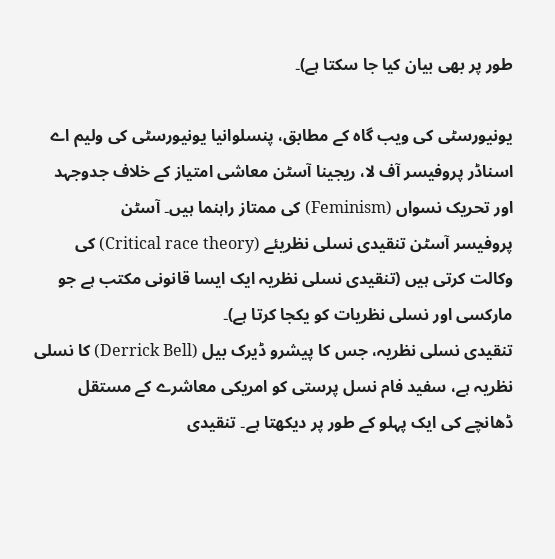طور پر بھی بیان کیا جا سکتا ہے)۔

یونیورسٹی کی ویب گاہ کے مطابق، پنسلوانیا یونیورسٹی کی ولیم اے اسناڈر پروفیسر آف لا، ریجینا آسٹن معاشی امتیاز کے خلاف جدوجہد اور تحریک نسواں (Feminism) کی ممتاز راہنما ہیں۔ آسٹن
پروفیسر آسٹن تنقیدی نسلی نظریئے (Critical race theory) کی وکالت کرتی ہیں (تنقیدی نسلی نظریہ ایک ایسا قانونی مکتب ہے جو مارکسی اور نسلی نظریات کو یکجا کرتا ہے)۔
تنقیدی نسلی نظریہ، جس کا پیشرو ڈیرک بیل (Derrick Bell) کا نسلی نظریہ ہے، سفید فام نسل پرستی کو امریکی معاشرے کے مستقل ڈھانچے کی ایک پہلو کے طور پر دیکھتا ہے۔ تنقیدی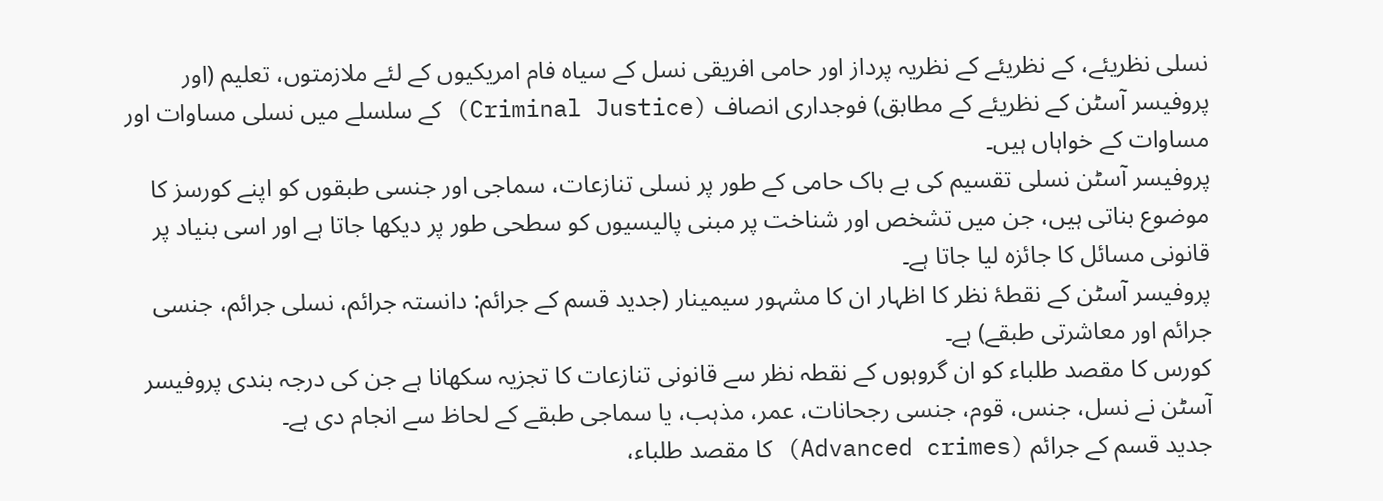نسلی نظریئے، کے نظریئے کے نظریہ پرداز اور حامی افریقی نسل کے سیاہ فام امریکیوں کے لئے ملازمتوں، تعلیم (اور پروفیسر آسٹن کے نظریئے کے مطابق) فوجداری انصاف (Criminal Justice) کے سلسلے میں نسلی مساوات اور مساوات کے خواہاں ہیں۔
پروفیسر آسٹن نسلی تقسیم کی بے باک حامی کے طور پر نسلی تنازعات، سماجی اور جنسی طبقوں کو اپنے کورسز کا موضوع بناتی ہیں، جن میں تشخص اور شناخت پر مبنی پالیسیوں کو سطحی طور پر دیکھا جاتا ہے اور اسی بنیاد پر قانونی مسائل کا جائزہ لیا جاتا ہے۔
پروفیسر آسٹن کے نقطۂ نظر کا اظہار ان کا مشہور سیمینار (جدید قسم کے جرائم: دانستہ جرائم، نسلی جرائم، جنسی جرائم اور معاشرتی طبقے) ہے۔
کورس کا مقصد طلباء کو ان گروہوں کے نقطہ نظر سے قانونی تنازعات کا تجزیہ سکھانا ہے جن کی درجہ بندی پروفیسر آسٹن نے نسل، جنس، قوم، جنسی رجحانات، عمر، مذہب، یا سماجی طبقے کے لحاظ سے انجام دی ہے۔
جدید قسم کے جرائم (Advanced crimes) کا مقصد طلباء،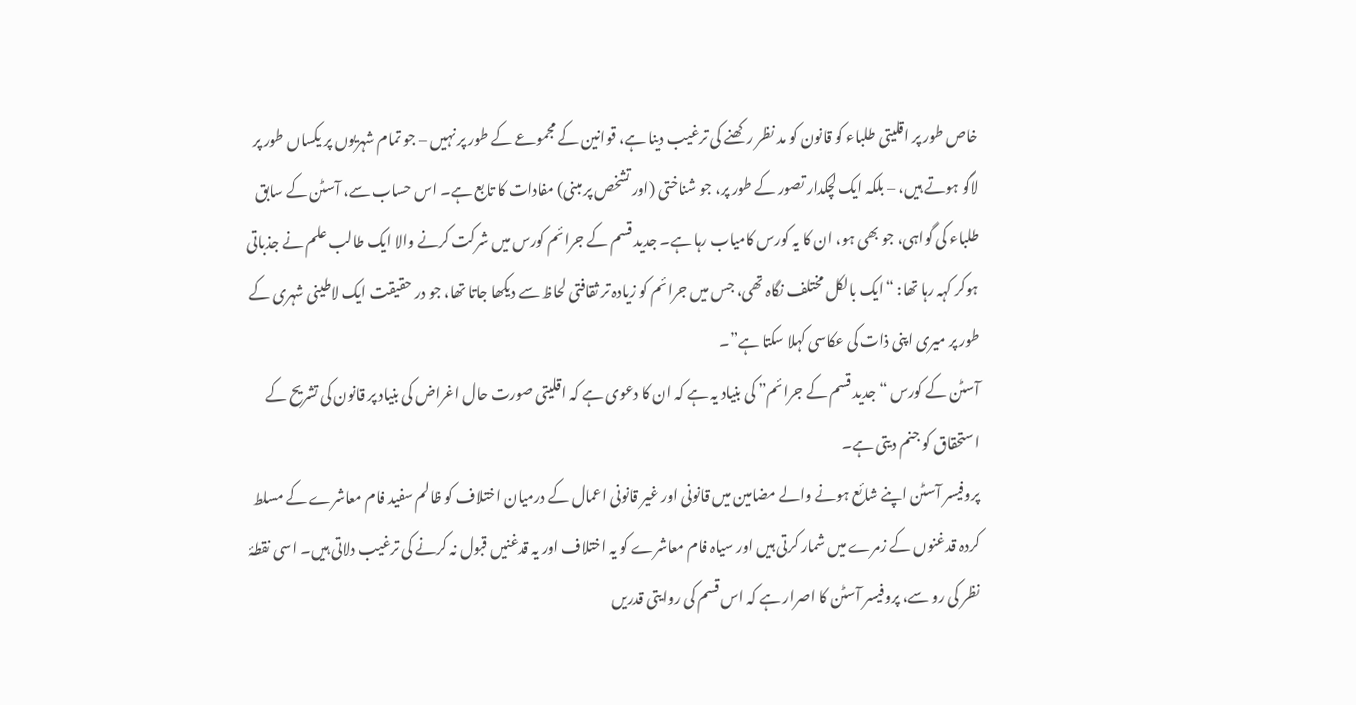خاص طور پر اقلیتی طلباء کو قانون کو مد نظر رکھنے کی ترغیب دینا ہے، قوانین کے مجموعے کے طور پر نہیں – جو تمام شہریوں پر یکساں طور پر لاگو ہوتے ہیں، – بلکہ ایک لچکدار تصور کے طور پر، جو شناختی (اور تشخص پر مبنی) مفادات کا تابع ہے۔ اس حساب سے، آسٹن کے سابق طلباء کی گواہی، جو بھی ہو، ان کا یہ کورس کامیاب رہا ہے۔ جدید قسم کے جرائم کورس میں شرکت کرنے والا ایک طالب علم نے جذباتی ہوکر کہہ رہا تھا: “ایک بالکل مختلف نگاہ تھی، جس میں جرائم کو زیادہ تر ثقافتی لحاظ سے دیکھا جاتا تھا، جو در حقیقت ایک لاطینی شہری کے طور پر میری اپنی ذات کی عکاسی کہلا سکتا ہے”۔
آسٹن کے کورس “جدید قسم کے جرائم” کی بنیاد یہ ہے کہ ان کا دعوی ہے کہ اقلیتی صورت حال اغراض کی بنیاد پر قانون کی تشریح کے استحقاق کو جنم دیتی ہے۔
پروفیسر آسٹن اپنے شائع ہونے والے مضامین میں قانونی اور غیر قانونی اعمال کے درمیان اختلاف کو ظالم سفید فام معاشرے کے مسلط کردہ قدغنوں کے زمرے میں شمار کرتی ہیں اور سیاہ فام معاشرے کو یہ اختلاف اور یہ قدغنیں قبول نہ کرنے کی ترغیب دلاتی ہیں۔ اسی نقطۂ نظر کی رو سے، پروفیسر آسٹن کا اصرار ہے کہ اس قسم کی روایتی قدریں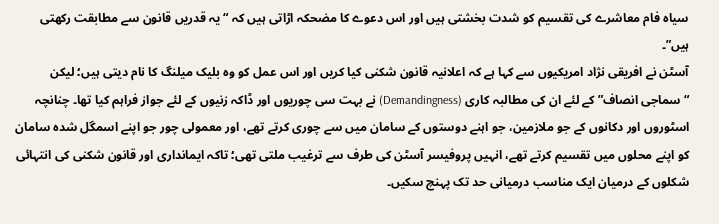سیاہ فام معاشرے کی تقسیم کو شدت بخشتی ہیں اور اس دعوے کا مضحکہ اڑاتی ہیں کہ “یہ قدریں قانون سے مطابقت رکھتی ہیں”۔
آسٹن نے افریقی نژاد امریکیوں سے کہا ہے کہ اعلانیہ قانون شکنی کیا کریں اور اس عمل کو وہ بلیک میلنگ کا نام دیتی ہیں؛ لیکن “سماجی انصاف” کے لئے ان کی مطالبہ کاری (Demandingness) نے بہت سی چوریوں اور ڈاکہ زنیوں کے لئے جواز فراہم کیا تھا۔ چنانچہ اسٹوروں اور دکانوں کے جو ملازمین، جو اہنے دوستوں کے سامان میں سے چوری کرتے تھے، اور معمولی چور جو اپنے اسمگل شدہ سامان کو اپنے محلوں میں تقسیم کرتے تھے، انہیں پروفیسر آسٹن کی طرف سے ترغیب ملتی تھی؛ تاکہ ایمانداری اور قانون شکنی کی انتہائی شکلوں کے درمیان ایک مناسب درمیانی حد تک پہنچ سکیں۔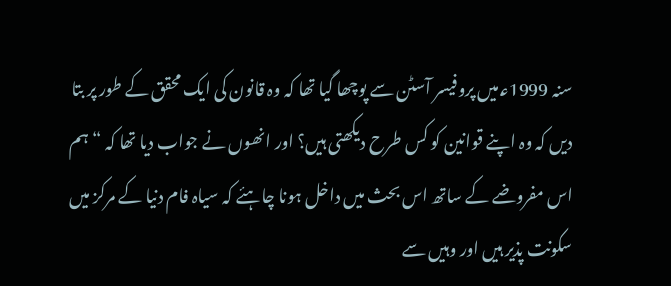سنہ 1999ع‍ میں پروفیسر آسٹن سے پوچھا گيا تھا کہ وہ قانون کی ایک محقق کے طور پر بتا دیں کہ وہ اپنے قوانین کو کس طرح دیکھتی ہیں؟ اور انھوں نے جواب دیا تھا کہ “ہم اس مفروضے کے ساتھ اس بحث میں داخل ہونا چاہئے کہ سیاہ فام دنیا کے مرکز میں سکونت پذیر ہیں اور وہیں سے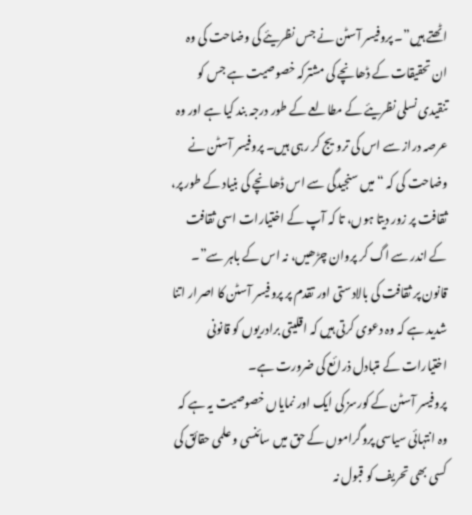اٹھتے ہیں”۔ پروفیسر آسٹن نے جس نظریئے کی وضاحت کی وہ ان تحقیقات کے ڈھانچے کی مشترکہ خصوصیت ہے جس کو تنقیدی نسلی نظریئے کے مطالعے کے طور درجہ بند کیا ہے اور وہ عرصہ دراز سے اس کی ترویج کر رہی ہیں۔ پروفیسر آسٹن نے وضاحت کی کہ “میں سنجیدگی سے اس ڈھانچے کی بنیاد کے طور پر، ثقافت پر زور دیتا ہوں، تا کہ آپ کے اختیارات اسی ثقافت کے اندر سے اگ کر پروان چڑھیں، نہ اس کے باہر سے”۔ قانون پر ثقافت کی بالادستی اور تقدم پر پروفیسر آسٹن کا اصرار اتنا شدید ہے کہ وہ دعوی کرتی ہیں کہ اقلیتی برادریوں کو قانونی اختیارات کے متبادل ذرائع کی ضرورت ہے۔
پروفیسر آسٹن کے کورسز کی ایک اور نمایاں خصوصیت یہ ہے کہ وہ انتہائی سیاسی پروگراموں کے حق میں سائنسی و علمی حقائق کی کسی بھی تحریف کو قبول نہ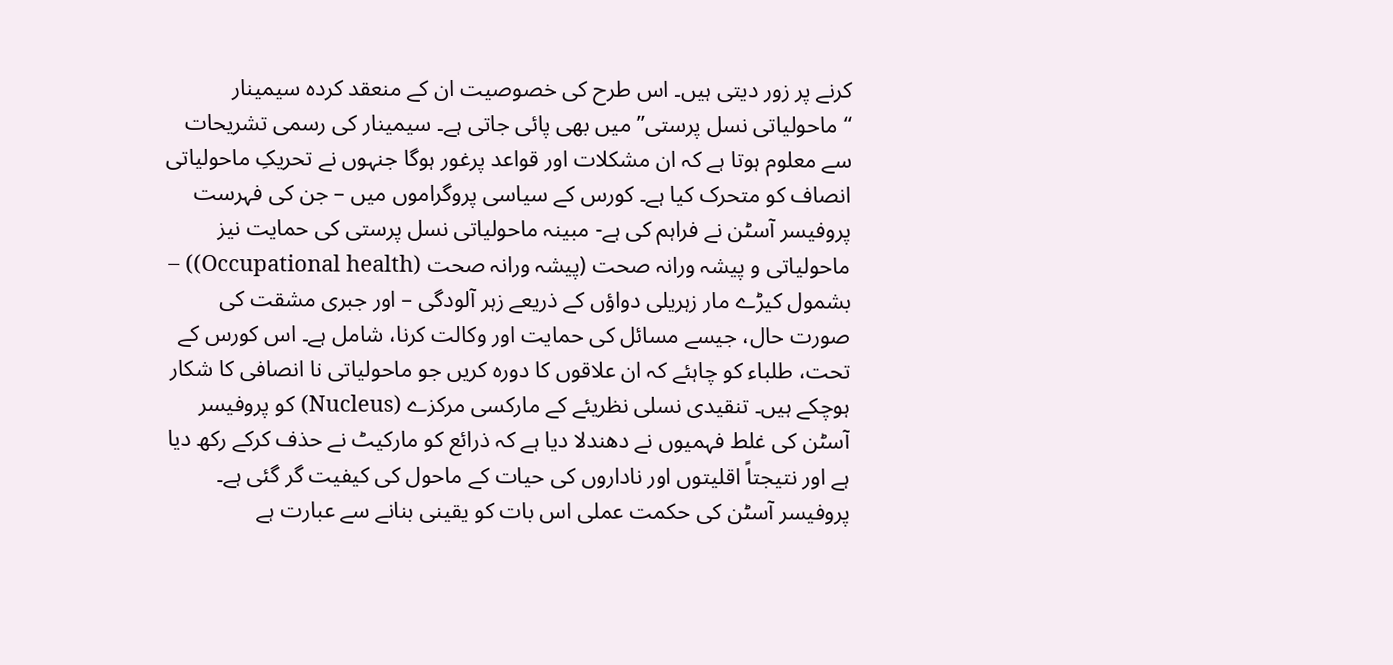کرنے پر زور دیتی ہیں۔ اس طرح کی خصوصیت ان کے منعقد کردہ سیمینار “ماحولیاتی نسل پرستی” میں بھی پائی جاتی ہے۔ سیمینار کی رسمی تشریحات سے معلوم ہوتا ہے کہ ان مشکلات اور قواعد پرغور ہوگا جنہوں نے تحریکِ ماحولیاتی انصاف کو متحرک کیا ہے۔ کورس کے سیاسی پروگراموں میں – جن کی فہرست پروفیسر آسٹن نے فراہم کی ہے- مبینہ ماحولیاتی نسل پرستی کی حمایت نیز ماحولیاتی و پیشہ ورانہ صحت (پیشہ ورانہ صحت (Occupational health)) – بشمول کیڑے مار زہریلی دواؤں کے ذریعے زہر آلودگی – اور جبری مشقت کی صورت حال، جیسے مسائل کی حمایت اور وکالت کرنا، شامل ہے۔ اس کورس کے تحت، طلباء کو چاہئے کہ ان علاقوں کا دورہ کریں جو ماحولیاتی نا انصافی کا شکار ہوچکے ہیں۔ تنقیدی نسلی نظریئے کے مارکسی مرکزے (Nucleus) کو پروفیسر آسٹن کی غلط فہمیوں نے دھندلا دیا ہے کہ ذرائع کو مارکیٹ نے حذف کرکے رکھ دیا ہے اور نتیجتاً اقلیتوں اور ناداروں کی حیات کے ماحول کی کیفیت گر گئی ہے۔
پروفیسر آسٹن کی حکمت عملی اس بات کو یقینی بنانے سے عبارت ہے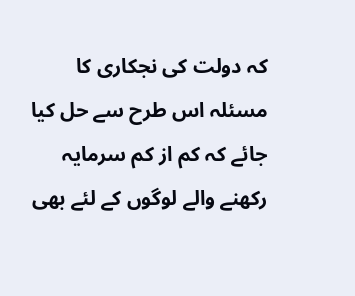کہ دولت کی نجکاری کا مسئلہ اس طرح سے حل کیا جائے کہ کم از کم سرمایہ رکھنے والے لوگوں کے لئے بھی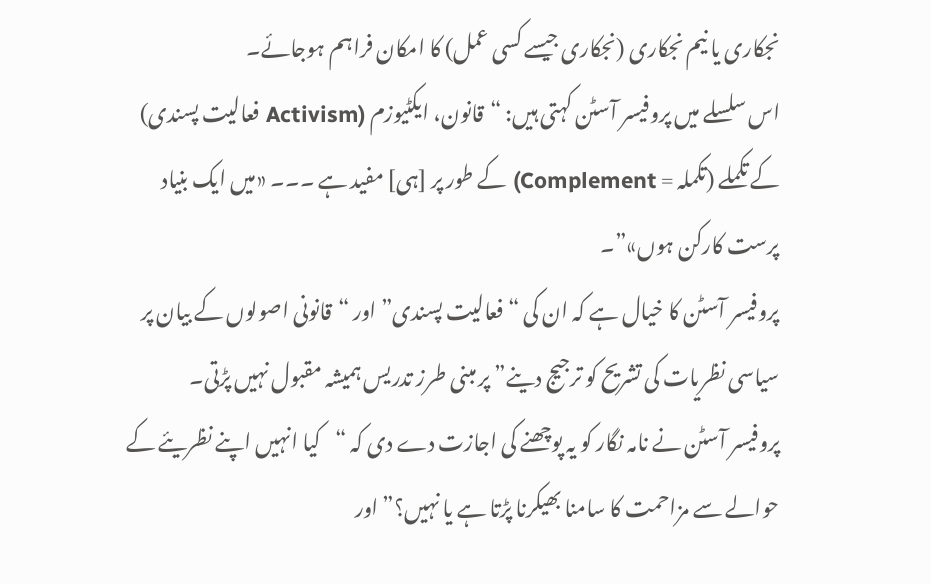نجکاری یا نیم نجکاری (نجکاری جیسے کسی عمل) کا امکان فراہم ہوجائے۔
اس سلسلے میں پروفیسر آسٹن کہتی ہیں: “قانون، ایکٹیوزم (Activism فعالیت پسندی) کے تکملے (تکملہ = Complement) کے طور پر [ہی] مفید ہے ۔۔۔ «میں ایک بنیاد پرست کارکن ہوں»”۔
پروفیسر آسٹن کا خیال ہے کہ ان کی “فعالیت پسندی” اور “قانونی اصولوں کے بیان پر سیاسی نظریات کی تشریح کو ترجیج دینے” پر مبنی طرز تدریس ہمیشہ مقبول نہیں پڑتی۔ پروفیسر آسٹن نے نامہ نگار کو یہ پوچھنے کی اجازت دے دی کہ “کیا انہیں اپنے نظریئے کے حوالے سے مزاحمت کا سامنا بھیکرنا پڑتا ہے یا نہیں؟” اور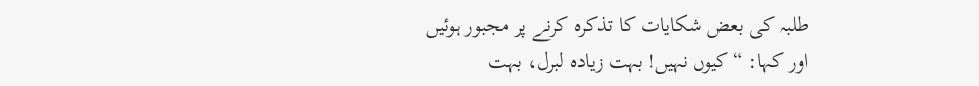طلبہ کی بعض شکایات کا تذکرہ کرنے پر مجبور ہوئیں اور کہا: “کیوں نہیں! بہت زیادہ لبرل، بہت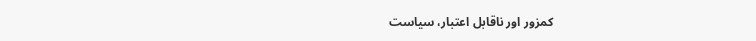کمزور اور ناقابل اعتبار، سیاست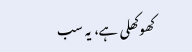کھوکھلی ہے، یہ سب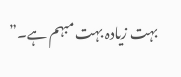بہت زیادہ بہت مبہم ہے۔”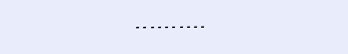۔۔۔۔۔۔۔۔۔۔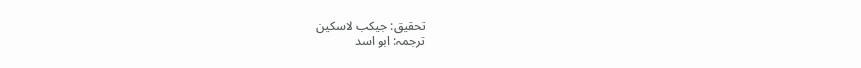تحقیق: جیکب لاسکین
ترجمہ: ابو اسد